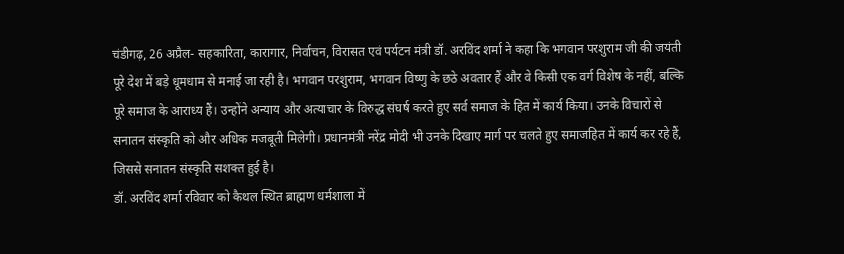चंडीगढ़, 26 अप्रैल- सहकारिता, कारागार, निर्वाचन, विरासत एवं पर्यटन मंत्री डॉ. अरविंद शर्मा ने कहा कि भगवान परशुराम जी की जयंती पूरे देश में बड़े धूमधाम से मनाई जा रही है। भगवान परशुराम, भगवान विष्णु के छठे अवतार हैं और वे किसी एक वर्ग विशेष के नहीं, बल्कि पूरे समाज के आराध्य हैं। उन्होंने अन्याय और अत्याचार के विरुद्ध संघर्ष करते हुए सर्व समाज के हित में कार्य किया। उनके विचारों से सनातन संस्कृति को और अधिक मजबूती मिलेगी। प्रधानमंत्री नरेंद्र मोदी भी उनके दिखाए मार्ग पर चलते हुए समाजहित में कार्य कर रहे हैं, जिससे सनातन संस्कृति सशक्त हुई है।
डॉ. अरविंद शर्मा रविवार को कैथल स्थित ब्राह्मण धर्मशाला में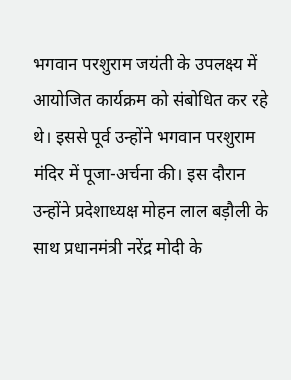भगवान परशुराम जयंती के उपलक्ष्य में आयोजित कार्यक्रम को संबोधित कर रहे थे। इससे पूर्व उन्होंने भगवान परशुराम मंदिर में पूजा-अर्चना की। इस दौरान उन्होंने प्रदेशाध्यक्ष मोहन लाल बड़ौली के साथ प्रधानमंत्री नरेंद्र मोदी के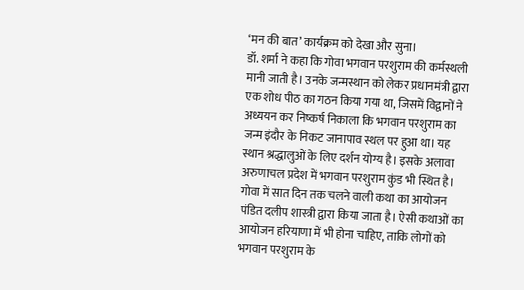‘मन की बात’ कार्यक्रम को देखा और सुना।
डॉ. शर्मा ने कहा कि गोवा भगवान परशुराम की कर्मस्थली मानी जाती है। उनके जन्मस्थान को लेकर प्रधानमंत्री द्वारा एक शोध पीठ का गठन किया गया था, जिसमें विद्वानों ने अध्ययन कर निष्कर्ष निकाला कि भगवान परशुराम का जन्म इंदौर के निकट जानापाव स्थल पर हुआ था। यह स्थान श्रद्धालुओं के लिए दर्शन योग्य है। इसके अलावा अरुणाचल प्रदेश में भगवान परशुराम कुंड भी स्थित है। गोवा में सात दिन तक चलने वाली कथा का आयोजन पंडित दलीप शास्त्री द्वारा किया जाता है। ऐसी कथाओं का आयोजन हरियाणा में भी होना चाहिए, ताकि लोगों को भगवान परशुराम के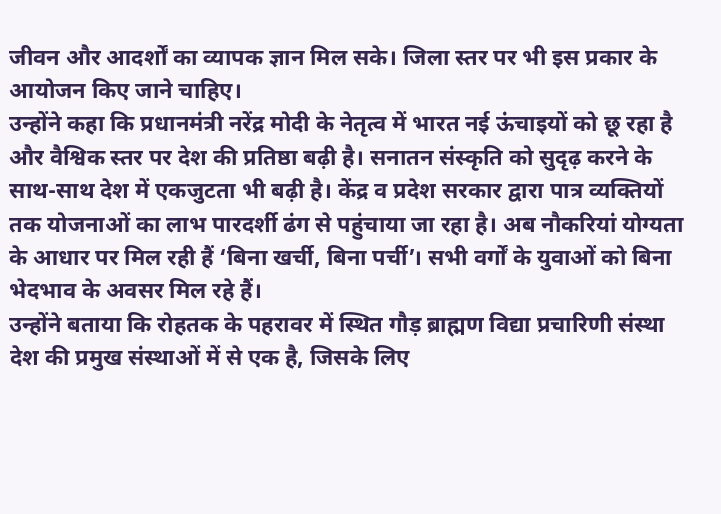जीवन और आदर्शों का व्यापक ज्ञान मिल सके। जिला स्तर पर भी इस प्रकार के आयोजन किए जाने चाहिए।
उन्होंने कहा कि प्रधानमंत्री नरेंद्र मोदी के नेतृत्व में भारत नई ऊंचाइयों को छू रहा है और वैश्विक स्तर पर देश की प्रतिष्ठा बढ़ी है। सनातन संस्कृति को सुदृढ़ करने के साथ-साथ देश में एकजुटता भी बढ़ी है। केंद्र व प्रदेश सरकार द्वारा पात्र व्यक्तियों तक योजनाओं का लाभ पारदर्शी ढंग से पहुंचाया जा रहा है। अब नौकरियां योग्यता के आधार पर मिल रही हैं ‘बिना खर्ची, बिना पर्ची’। सभी वर्गों के युवाओं को बिना भेदभाव के अवसर मिल रहे हैं।
उन्होंने बताया कि रोहतक के पहरावर में स्थित गौड़ ब्राह्मण विद्या प्रचारिणी संस्था देश की प्रमुख संस्थाओं में से एक है, जिसके लिए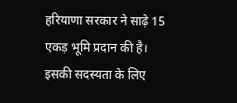हरियाणा सरकार ने साढ़े 15 एकड़ भूमि प्रदान की है। इसकी सदस्यता के लिए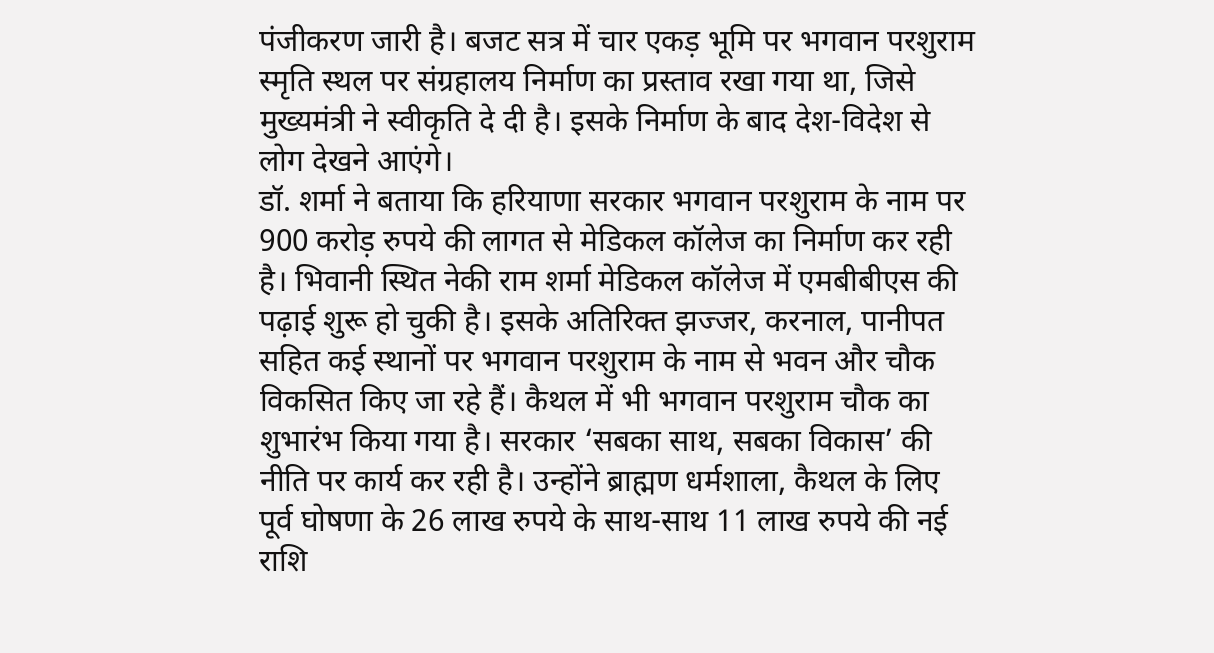पंजीकरण जारी है। बजट सत्र में चार एकड़ भूमि पर भगवान परशुराम स्मृति स्थल पर संग्रहालय निर्माण का प्रस्ताव रखा गया था, जिसे मुख्यमंत्री ने स्वीकृति दे दी है। इसके निर्माण के बाद देश-विदेश से लोग देखने आएंगे।
डॉ. शर्मा ने बताया कि हरियाणा सरकार भगवान परशुराम के नाम पर 900 करोड़ रुपये की लागत से मेडिकल कॉलेज का निर्माण कर रही है। भिवानी स्थित नेकी राम शर्मा मेडिकल कॉलेज में एमबीबीएस की पढ़ाई शुरू हो चुकी है। इसके अतिरिक्त झज्जर, करनाल, पानीपत सहित कई स्थानों पर भगवान परशुराम के नाम से भवन और चौक विकसित किए जा रहे हैं। कैथल में भी भगवान परशुराम चौक का शुभारंभ किया गया है। सरकार ‘सबका साथ, सबका विकास’ की नीति पर कार्य कर रही है। उन्होंने ब्राह्मण धर्मशाला, कैथल के लिए पूर्व घोषणा के 26 लाख रुपये के साथ-साथ 11 लाख रुपये की नई राशि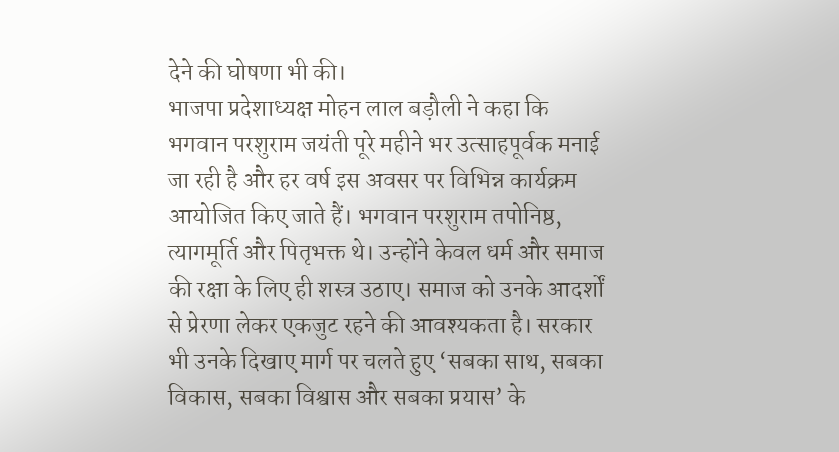देने की घोषणा भी की।
भाजपा प्रदेशाध्यक्ष मोहन लाल बड़ौली ने कहा कि भगवान परशुराम जयंती पूरे महीने भर उत्साहपूर्वक मनाई जा रही है और हर वर्ष इस अवसर पर विभिन्न कार्यक्रम आयोजित किए जाते हैं। भगवान परशुराम तपोनिष्ठ, त्यागमूर्ति और पितृभक्त थे। उन्होंने केवल धर्म और समाज की रक्षा के लिए ही शस्त्र उठाए। समाज को उनके आदर्शों से प्रेरणा लेकर एकजुट रहने की आवश्यकता है। सरकार भी उनके दिखाए मार्ग पर चलते हुए ‘सबका साथ, सबका विकास, सबका विश्वास और सबका प्रयास’ के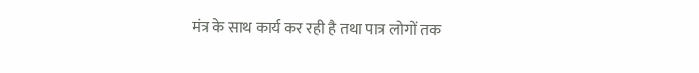मंत्र के साथ कार्य कर रही है तथा पात्र लोगों तक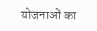योजनाओं का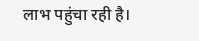लाभ पहुंचा रही है।